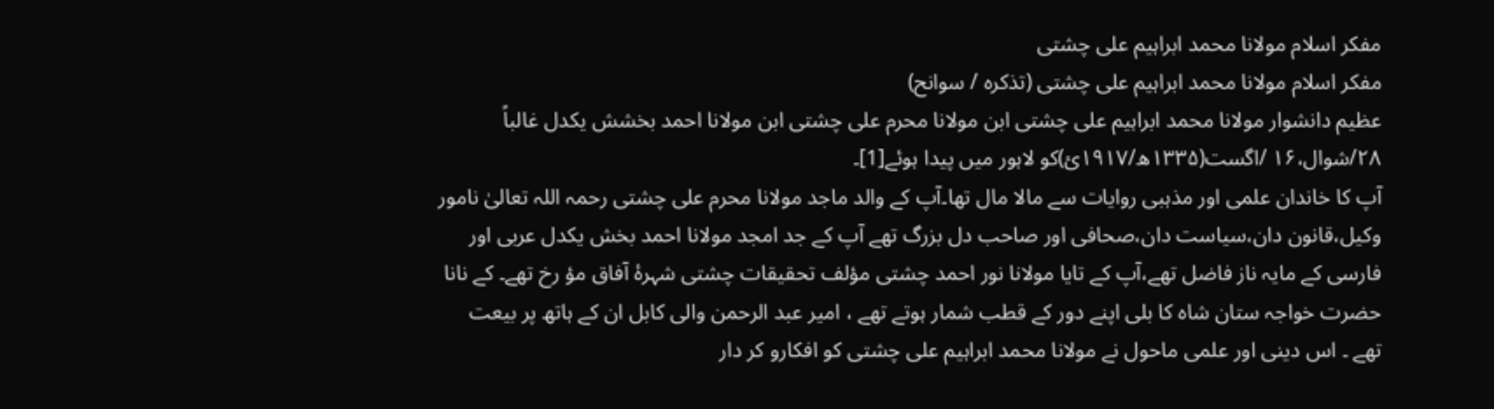مفکر اسلام مولانا محمد ابراہیم علی چشتی
مفکر اسلام مولانا محمد ابراہیم علی چشتی (تذکرہ / سوانح)
عظیم دانشوار مولانا محمد ابراہیم علی چشتی ابن مولانا محرم علی چشتی ابن مولانا احمد بخشش یکدل غالباً ۲۸/شوال،۱۶ /اگست(۱۳۳۵ھ/۱۹۱۷ئ)کو لاہور میں پیدا ہوئے[1]۔
آپ کا خاندان علمی اور مذہبی روایات سے مالا مال تھا۔آپ کے والد ماجد مولانا محرم علی چشتی رحمہ اللہ تعالیٰ نامور وکیل،قانون دان،سیاست دان،صحافی اور صاحب دل بزرگ تھے آپ کے جد امجد مولانا احمد بخش یکدل عربی اور فارسی کے مایہ ناز فاضل تھے،آپ کے تایا مولانا نور احمد چشتی مؤلف تحقیقات چشتی شہرۂ آفاق مؤ رخ تھے۔ کے نانا حضرت خواجہ ستان شاہ کا بلی اپنے دور کے قطب شمار ہوتے تھے ، امیر عبد الرحمن والی کابل ان کے ہاتھ پر بیعت تھے ۔ اس دینی اور علمی ماحول نے مولانا محمد ابراہیم علی چشتی کو افکارو کر دار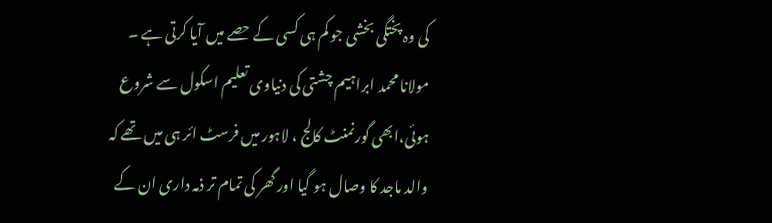کی وہ پختگی بخشی جو کم ہی کسی کے حصے میں آیا کرتی ہے ۔
مولانا محمد ابراہیم چشتی کی دنیاوی تعلیم اسکول سے شروع ہوئی،ابھی گورنمنٹ کالج ، لاہور میں فرسٹ ائر ہی میں تھے کہ والد ماجد کا وصال ہو گیا اور گھر کی تمام تر ذمہ داری ان کے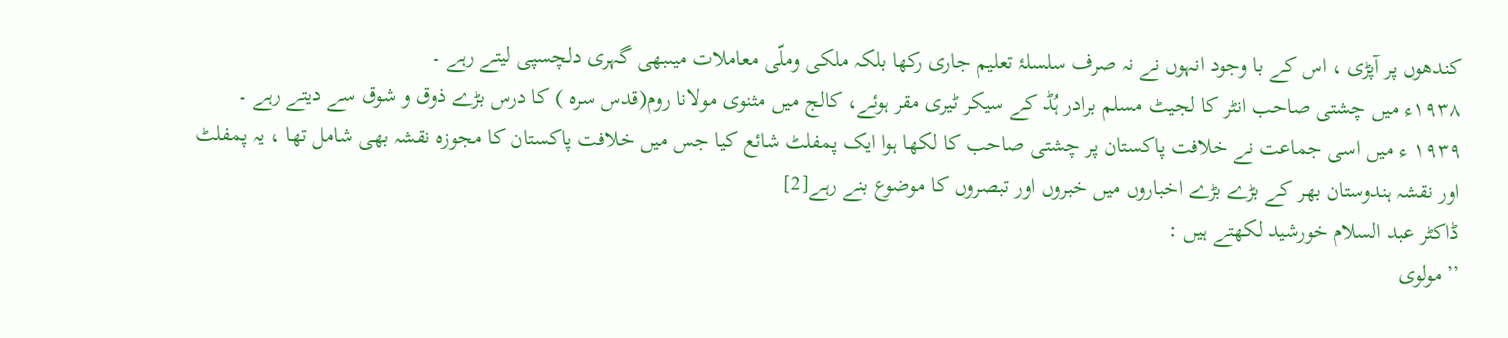کندھوں پر آپڑی ، اس کے با وجود انہوں نے نہ صرف سلسلۂ تعلیم جاری رکھا بلکہ ملکی وملّی معاملات میںبھی گہری دلچسپی لیتے رہے ۔
۱۹۳۸ء میں چشتی صاحب انٹر کا لجیٹ مسلم برادر ہُڈ کے سیکر ٹیری مقر ہوئے، کالج میں مثنوی مولانا روم(قدس سرہ ) کا درس بڑے ذوق و شوق سے دیتے رہے ۔ ۱۹۳۹ ء میں اسی جماعت نے خلافت پاکستان پر چشتی صاحب کا لکھا ہوا ایک پمفلٹ شائع کیا جس میں خلافت پاکستان کا مجوزہ نقشہ بھی شامل تھا ، یہ پمفلٹ اور نقشہ ہندوستان بھر کے بڑے بڑے اخباروں میں خبروں اور تبصروں کا موضوع بنے رہے[2]
ڈاکٹر عبد السلام خورشید لکھتے ہیں :
’’مولوی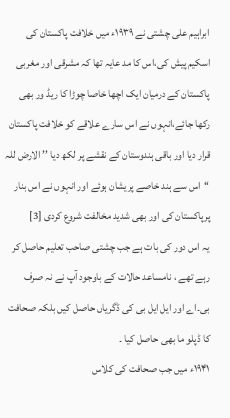ابراہیم علی چشتی نے ۱۹۳۹ء میں خلافت پاکستان کی اسکیم پیش کی،اس کا مد عایہ تھا کہ مشرقی اور مغربی پاکستان کے درمیان ایک اچھا خاصا چوڑا کا ریڈ ور بھی رکھا جائے،انہوں نے اس سارے علاقے کو خلافت پاکستان قرار دیا اور باقی ہندوستان کے نقشے پر لکھ دیا ’’ الارض للہ ‘‘اس سے ہند خاصے پریشان ہوئے اور انہوں نے اس بنار پرپاکستان کی اور بھی شدید مخالفت شروع کردی [3]
یہ اس دور کی بات ہے جب چشتی صاحب تعلیم حاصل کر رہے تھے ، نامساعد حالات کے باوجود آپ نے نہ صرف بی۔اے اور ایل ایل بی کی ڈگریاں حاصل کیں بلکہ صحافت کا ڈپلو ما بھی حاصل کیا ۔
۱۹۴۱ء میں جب صحافت کی کلاس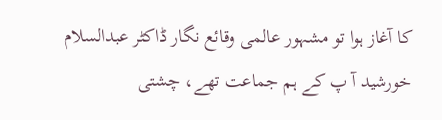کا آغاز ہوا تو مشہور عالمی وقائع نگار ڈاکٹر عبدالسلام خورشید آ پ کے ہم جماعت تھے، چشتی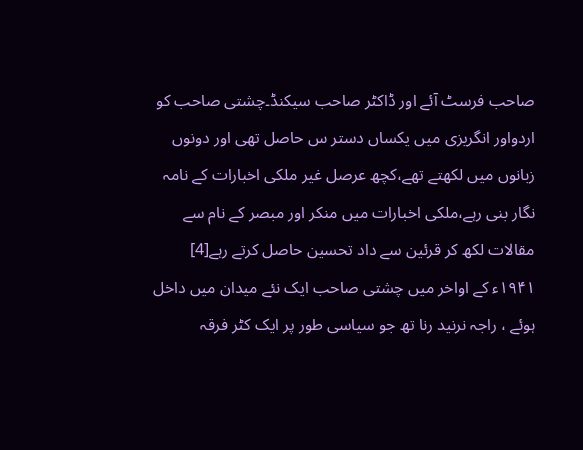صاحب فرسٹ آئے اور ڈاکٹر صاحب سیکنڈ۔چشتی صاحب کو اردواور انگریزی میں یکساں دستر س حاصل تھی اور دونوں زبانوں میں لکھتے تھے،کچھ عرصل غیر ملکی اخبارات کے نامہ نگار بنی رہے،ملکی اخبارات میں منکر اور مبصر کے نام سے مقالات لکھ کر قرئین سے داد تحسین حاصل کرتے رہے[4]
۱۹۴۱ء کے اواخر میں چشتی صاحب ایک نئے میدان میں داخل ہوئے ، راجہ نرنید رنا تھ جو سیاسی طور پر ایک کٹر فرقہ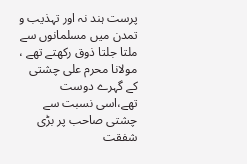پرست ہند نہ اور تہذیب و تمدن میں مسلمانوں سے ملتا جلتا ذوق رکھتے تھے ، مولانا محرم علی چشتی کے گہرے دوست تھے،اسی نسبت سے چشتی صاحب پر بڑی شفقت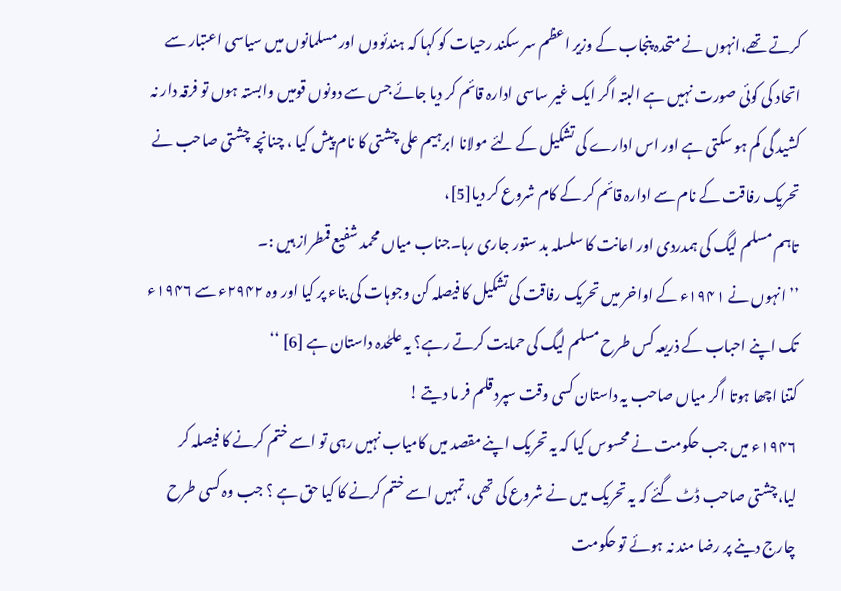کرتے تھے،انہوں نے متحدہ پنجاب کے وزیر اعظم سر سکند رحیات کو کہا کہ ہندئووں اور مسلمانوں میں سیاسی اعتبار سے اتحاد کی کوئی صورت نہیں ہے البتہ اگر ایک غیر ساسی ادارہ قائم کر دیا جائے جس سے دونوں قومیں وابستہ ہوں تو فرقہ دار نہ کشید گی کم ہو سکتی ہے اور اس ادارے کی تشکیل کے لئے مولانا ابرہیم علی چشتی کا نام پیش کیا ، چنانچہ چشتی صاحب نے تحریک رفاقت کے نام سے ادارہ قائم کر کے کام شروع کر دیا[5]،
تاہم مسلم لیگ کی ہمدردی اور اعانت کا سلسلہ بد ستور جاری رہا۔جناب میاں محمد شفیع قمطراز ہیں :۔
’’ انہوں نے ۱۹۴۱ء کے اواخر میں تحریک رفاقت کی تشکیل کا فیصلہ کن وجوہات کی بناء پر کیا اور وہ ۲۹۴۲ء سے ۱۹۴۶ء تک اپنے احباب کے ذریعہ کس طرح مسلم لیگ کی حمایت کرتے رہے؟ یہ علحٰدہ داستان ہے [6] ‘‘
کتنا اچھا ہوتا اگر میاں صاحب یہ داستان کسی وقت سپرد قلم فر ما دیتے !
۱۹۴۶ء میں جب حکومت نے محسوس کیا کہ یہ تحریک اپنے مقصد میں کامیاب نہیں رہی تو اسے ختم کرنے کا فیصلہ کر لیا،چشتی صاحب ڈٹ گئے کہ یہ تحریک میں نے شروع کی تھی، تمہیں اسے ختم کرنے کا کیا حق ہے ؟ جب وہ کسی طرح چارج دینے پر رضا مند نہ ہوئے تو حکومت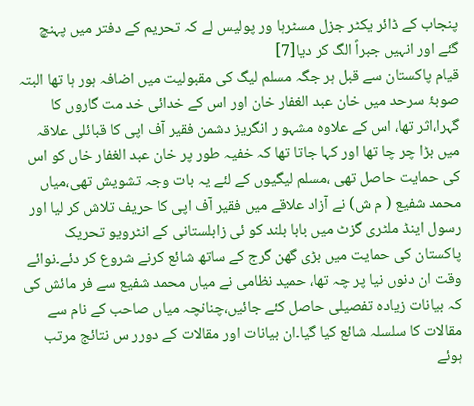پنجاب کے ڈائر یکٹر جزل مسٹرہا ور پولیس لے کہ تحریم کے دفتر میں پہنچ گئے اور انہیں جبراً الگ کر دیا[7]
قیام پاکستان سے قبل ہر جگہ مسلم لیگ کی مقبولیت میں اضافہ ہور ہا تھا البتہ صوبۂ سرحد میں خان عبد الغفار خان اور اس کے خدائی خد مت گاروں کا گہرا،اثر تھا، اس کے علاوہ مشہو ر انگریز دشمن فقیر آف اپی کا قبائلی علاقہ میں بڑا چر چا تھا اور کہا جاتا تھا کہ خفیہ طور پر خان عبد الغفار خاں کو اس کی حمایت حاصل تھی ،مسلم لیگیوں کے لئے یہ بات وجہ تشویش تھی،میاں محمد شفیع ( م ش) نے آزاد علاقے میں فقیر آف اپی کا حریف تلاش کر لیا اور رسول اینڈ ملٹری گزٹ میں بابا بلند کو ئی زابلستانی کے انٹرویو تحریک پاکستان کی حمایت میں بڑی گھن گرج کے ساتھ شائع کرنے شروع کر دئے۔نوائے وقت ان دنوں نیا پر چہ تھا، حمید نظامی نے میاں محمد شفیع سے فر مائش کی کہ بیانات زیادہ تفصیلی حاصل کئے جائیں،چنانچہ میاں صاحب کے نام سے مقالات کا سلسلہ شائع کیا گیا۔ان بیانات اور مقالات کے دورر س نتائج مرتب ہوئے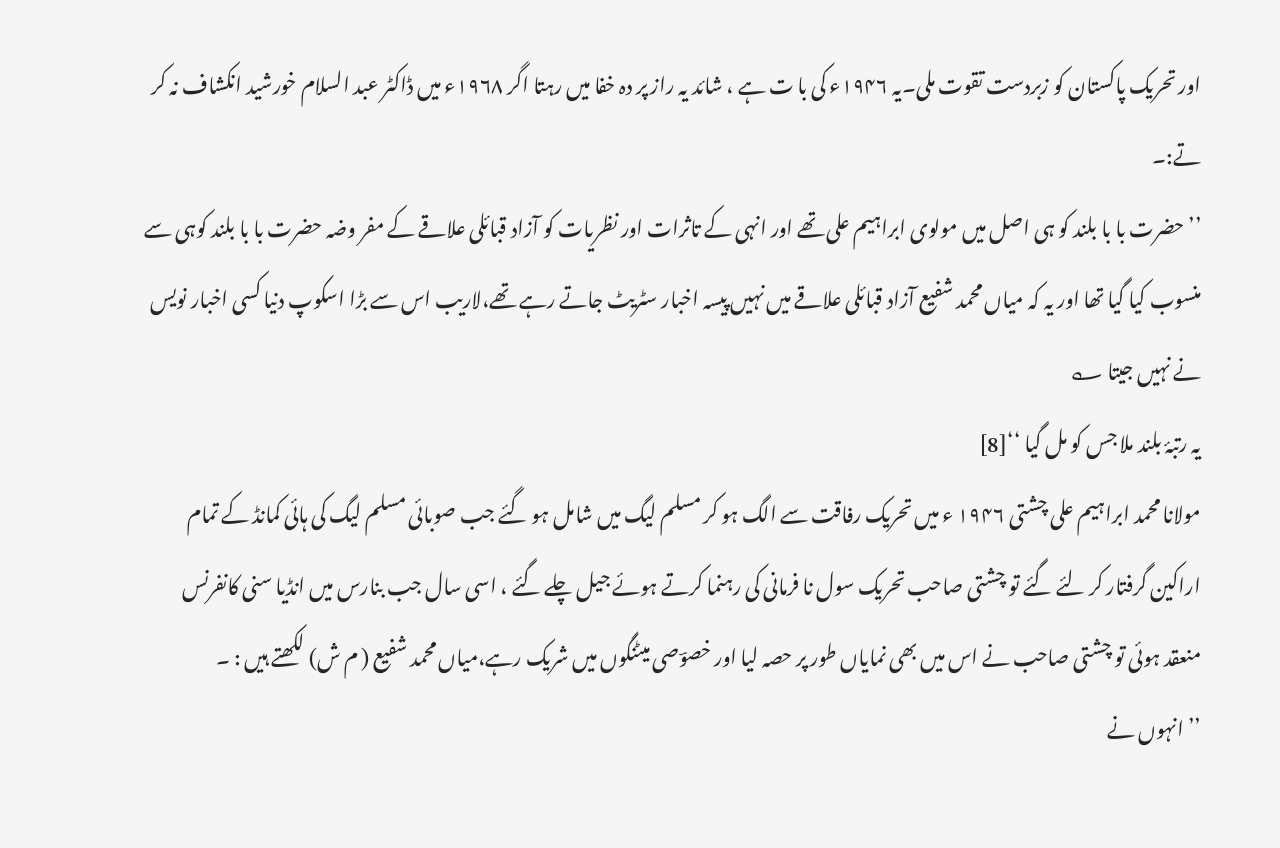اور تحریک پاکستان کو زبردست تقوت ملی۔یہ ۱۹۴۶ء کی با ت ہے ، شائد یہ راز پر دہ خفا میں رہتا اگر ۱۹۶۸ء میں ڈاکٹر عبد السلام خورشید انکشاف نہ کر تے:۔
’’حضرت با با بلند کو ہی اصل میں مولوی ابراہیم علی تھے اور انہی کے تاثرات اور نظریات کو آزاد قبائلی علاقے کے مفر وضہ حضرت با با بلند کوہی سے منسوب کیا گیا تھا اور یہ کہ میاں محمد شفیع آزاد قبائلی علاقے میں نہیں پیسہ اخبار سٹریٹ جاتے رہے تھے،لاریب اس سے بڑا اسکوپ دنیا کسی اخبار نویس نے نہیں جیتا ؎
یہ رتبۂ بلند ملا جس کو مل گیا ‘‘[8]
مولانا محمد ابراہیم علی چشتی ۱۹۴۶ ء میں تحریک رفاقت سے الگ ہو کر مسلم لیگ میں شامل ہو گئے جب صوبائی مسلم لیگ کی ہائی کمانڈ کے تمام اراکین گرفتار کر لئے گئے تو چشتی صاحب تحریک سول نا فرمانی کی رہنما کرتے ہوئے جیل چلے گئے ، اسی سال جب بنارس میں انڈیا سنی کانفرنس منعقد ہوئی تو چشتی صاحب نے اس میں بھی نمایاں طور پر حصہ لیا اور خصوؔصی میٹنگوں میں شریک رہے،میاں محمد شفیع ( م ش) لکھتے ہیں : ۔
’’ انہوں نے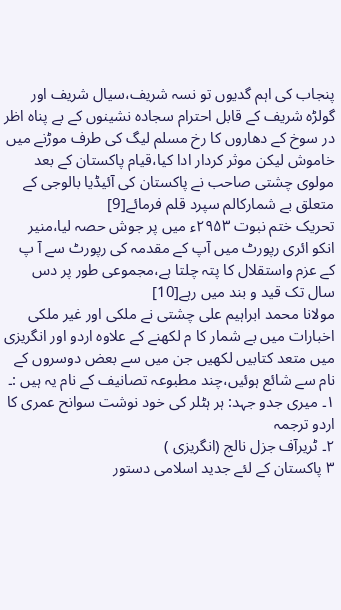پنجاب کی اہم گدیوں تو نسہ شریف،سیال شریف اور گولڑہ شریف کے قابل احترام سجادہ نشینوں کے بے پناہ اظر در سوخ کے دھاروں کا رخ مسلم لیگ کی طرف موڑنے میں خاموش لیکن موثر کردار ادا کیا،قیام پاکستان کے بعد مولوی چشتی صاحب نے پاکستان کی آئیڈیا بالوجی کے متعلق بے شمارکالم سپرد قلم فرمائے[9]
تحریک ختم نبوت ۲۹۵۳ء میں پر جوش حصہ لیا،منیر انکو ائری رپورٹ میں آپ کے مقدمہ کی رپورٹ سے آ پ کے عزم واستقلال کا پتہ چلتا ہے،مجموعی طور پر دس سال تک قید و بند میں رہے[10]
مولانا محمد ابراہیم علی چشتی نے ملکی اور غیر ملکی اخبارات میں بے شمار کا م لکھنے کے علاوہ اردو اور انگریزی میں متعد کتابیں لکھیں جن میں سے بعض دوسروں کے نام سے شائع ہوئیں،چند مطبوعہ تصانیف کے نام یہ ہیں :۔
۱۔ میری جدو جہد: ہر ہٹلر کی خود نوشت سوانح عمری کا اردو ترجمہ
۲۔ ٹریرآف جزل نالج (انگریزی )
۳ پاکستان کے لئے جدید اسلامی دستور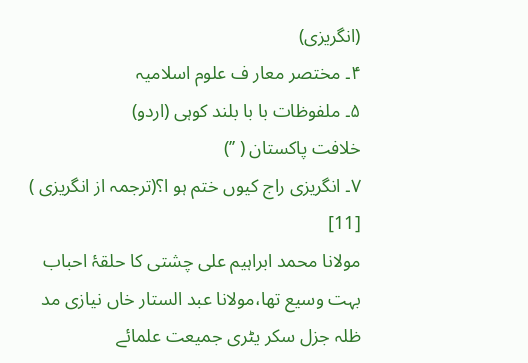(انگریزی)
۴۔ مختصر معار ف علوم اسلامیہ
۵۔ ملفوظات با با بلند کوہی (اردو)
خلافت پاکستان ( ’’)
۷۔ انگریزی راج کیوں ختم ہو ا؟(ترجمہ از انگریزی ) [11]
مولانا محمد ابراہیم علی چشتی کا حلقۂ احباب بہت وسیع تھا،مولانا عبد الستار خاں نیازی مد ظلہ جزل سکر یٹری جمیعت علمائے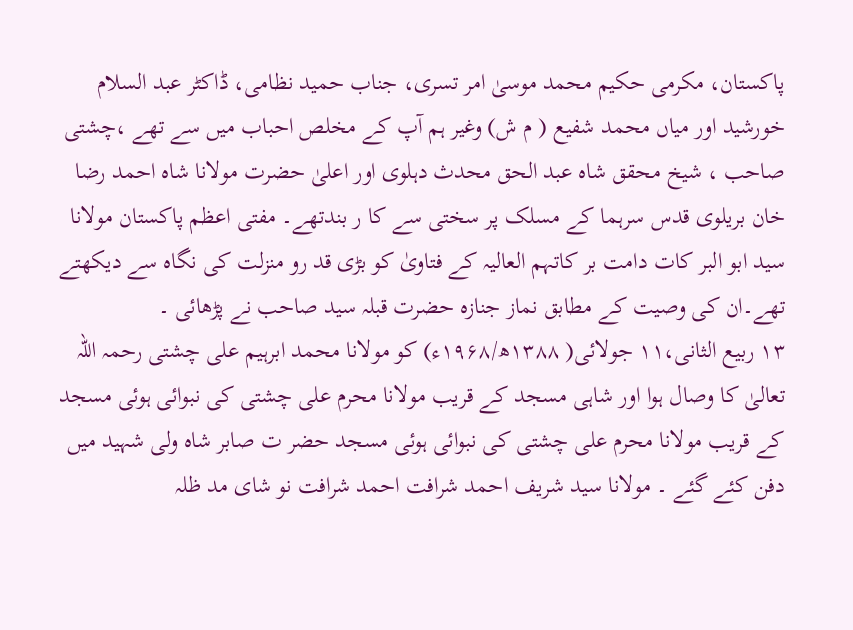پاکستان، مکرمی حکیم محمد موسیٰ امر تسری، جناب حمید نظامی، ڈاکٹر عبد السلام خورشید اور میاں محمد شفیع ( م ش) وغیر ہم آپ کے مخلص احباب میں سے تھے ،چشتی صاحب ، شیخ محقق شاہ عبد الحق محدث دہلوی اور اعلیٰ حضرت مولانا شاہ احمد رضا خان بریلوی قدس سرہما کے مسلک پر سختی سے کا ر بندتھے۔ مفتی اعظم پاکستان مولانا سید ابو البر کات دامت بر کاتہم العالیہ کے فتاویٰ کو بڑی قد رو منزلت کی نگاہ سے دیکھتے تھے۔ان کی وصیت کے مطابق نماز جنازہ حضرت قبلہ سید صاحب نے پڑھائی ۔
۱۳ ربیع الثانی،۱۱ جولائی( ۱۳۸۸ھ/۱۹۶۸ء) کو مولانا محمد ابرہیم علی چشتی رحمہ اللہ تعالیٰ کا وصال ہوا اور شاہی مسجد کے قریب مولانا محرم علی چشتی کی نبوائی ہوئی مسجد کے قریب مولانا محرم علی چشتی کی نبوائی ہوئی مسجد حضر ت صابر شاہ ولی شہید میں دفن کئے گئے ۔ مولانا سید شریف احمد شرافت احمد شرافت نو شای مد ظلہ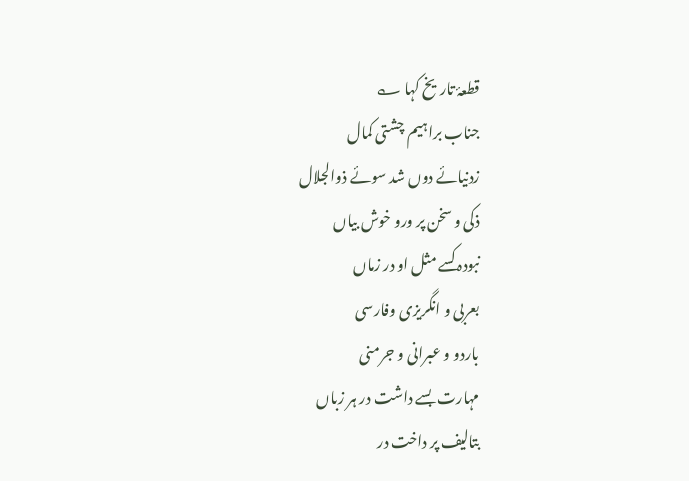قطعۂ تاریخ کہا ؎
جناب براہیم چشتی کمال
زدنیائے دوں شد سوئے ذوالجلال
ذکی و سخن پر ورو خوش بیاں
نبودہ کسے مثل او در زماں
بعربی و انگریزی وفارسی
باردو و عبرانی و جرمنی
مہارت بسے داشت در ہر زباں
بتالیف پر داخت در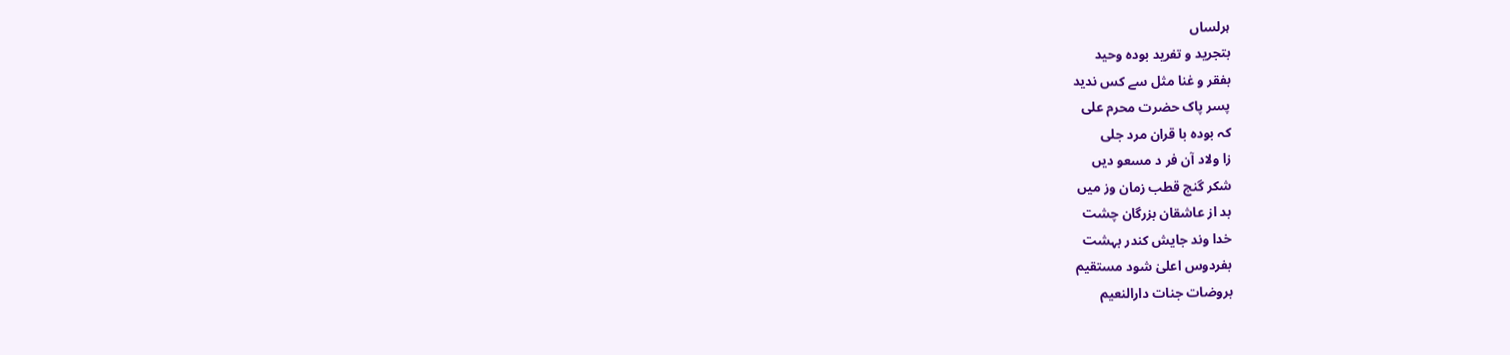ہرلساں
بتجرید و تفرید بودہ وحید
بفقر و غنا مثل سے کس ندید
پسر پاک حضرت محرم علی
کہ بودہ با قران مرد جلی
زا ولاد آن فر د مسعو دیں
شکر گنج قطب زمان وز میں
بد از عاشقان بزرگان چشت
خدا وند جایش کندر بہشت
بفردوس اعلیٰ شود مستقیم
بروضات جنات دارالنعیم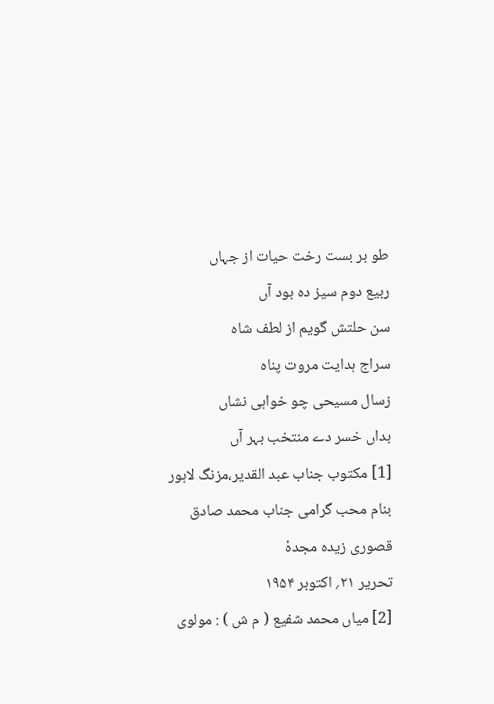طو بر بست رخت حیات از جہاں
ربیع دوم سیز دہ بود آں
سن حلتش گویم از لطف شاہ
سراج ہدایت مروت پناہ
زسال مسیحی چو خواہی نشاں
بداں خسر دے منتخب بہر آں
[1] مکتوب جناب عبد القدیر،مزنگ لاہور بنام محب گرامی جناب محمد صادق قصوری زیدہ مجدہٗ
تحریر ۲۱؍ اکتوبر ۱۹۵۴
[2] میاں محمد شفیع ( م ش ) : مولوی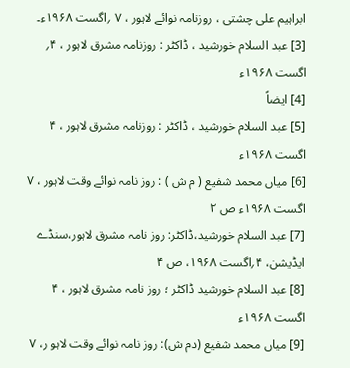ابراہیم علی چشتی ، روزنامہ نوائے لاہور ، ۷ ؍اگست ۱۹۶۸ء۔
[3] عبد السلام خورشید ، ڈاکٹر : روزنامہ مشرق لاہور ، ۴؍ اگست ۱۹۶۸ء
[4] ایضاً
[5] عبد السلام خورشید ، ڈاکٹر : روزنامہ مشرق لاہور ، ۴ اگست ۱۹۶۸ء
[6] میاں محمد شفیع ( م ش ) : روز نامہ نوائے وقت لاہور ، ۷ اگست ۱۹۶۸ء ص ۲
[7] عبد السلام خورشید،ڈاکٹر: روز نامہ مشرق لاہور،سنڈے ایڈیشن، ۴؍اگست ۱۹۶۸، ص ۴
[8] عبد السلام خورشید ڈاکٹر ؛ روز نامہ مشرق لاہور ، ۴ اگست ۱۹۶۸ء
[9] میاں محمد شفیع (دم ش): روز نامہ نوائے وقت لاہو ر، ۷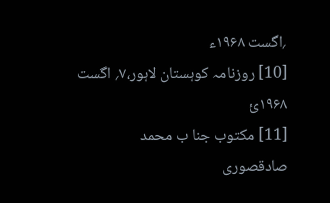؍اگست ۱۹۶۸ء
[10] روزنامہ کوہستان لاہور،۷؍ اگست ۱۹۶۸ئ
[11] مکتوب جنا ب محمد صادقصوری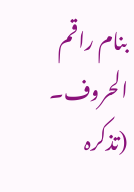بنام راقم الحروف۔
(تذکرہ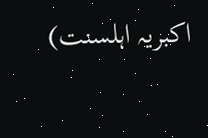اکبریہ اہلسنت)